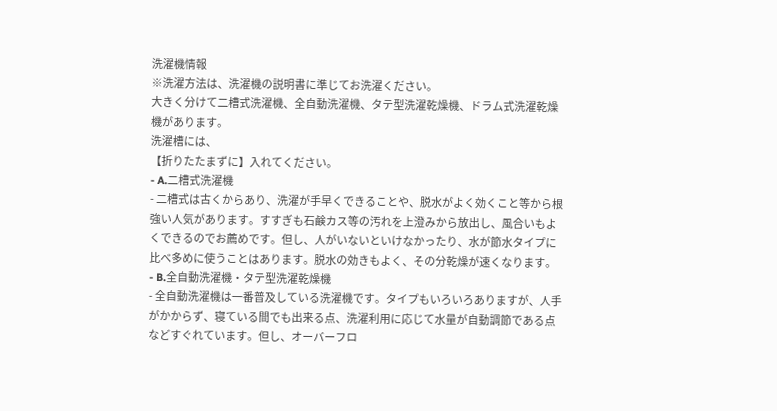洗濯機情報
※洗濯方法は、洗濯機の説明書に準じてお洗濯ください。
大きく分けて二槽式洗濯機、全自動洗濯機、タテ型洗濯乾燥機、ドラム式洗濯乾燥機があります。
洗濯槽には、
【折りたたまずに】入れてください。
- A.二槽式洗濯機
- 二槽式は古くからあり、洗濯が手早くできることや、脱水がよく効くこと等から根強い人気があります。すすぎも石鹸カス等の汚れを上澄みから放出し、風合いもよくできるのでお薦めです。但し、人がいないといけなかったり、水が節水タイプに比べ多めに使うことはあります。脱水の効きもよく、その分乾燥が速くなります。
- B.全自動洗濯機・タテ型洗濯乾燥機
- 全自動洗濯機は一番普及している洗濯機です。タイプもいろいろありますが、人手がかからず、寝ている間でも出来る点、洗濯利用に応じて水量が自動調節である点などすぐれています。但し、オーバーフロ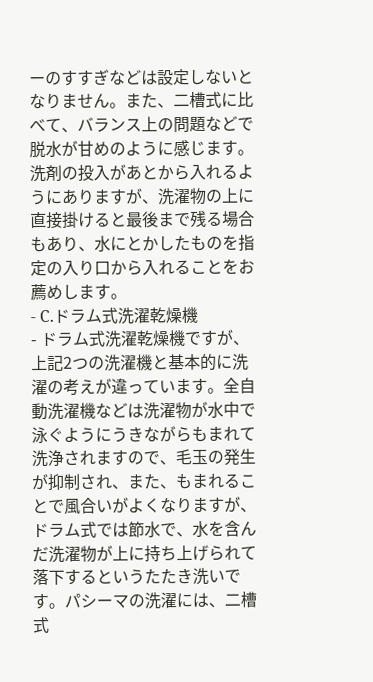ーのすすぎなどは設定しないとなりません。また、二槽式に比べて、バランス上の問題などで脱水が甘めのように感じます。洗剤の投入があとから入れるようにありますが、洗濯物の上に直接掛けると最後まで残る場合もあり、水にとかしたものを指定の入り口から入れることをお薦めします。
- C.ドラム式洗濯乾燥機
- ドラム式洗濯乾燥機ですが、上記2つの洗濯機と基本的に洗濯の考えが違っています。全自動洗濯機などは洗濯物が水中で泳ぐようにうきながらもまれて洗浄されますので、毛玉の発生が抑制され、また、もまれることで風合いがよくなりますが、ドラム式では節水で、水を含んだ洗濯物が上に持ち上げられて落下するというたたき洗いです。パシーマの洗濯には、二槽式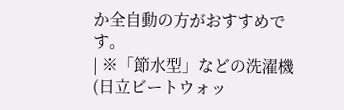か全自動の方がおすすめです。
| ※「節水型」などの洗濯機(日立ビートウォッ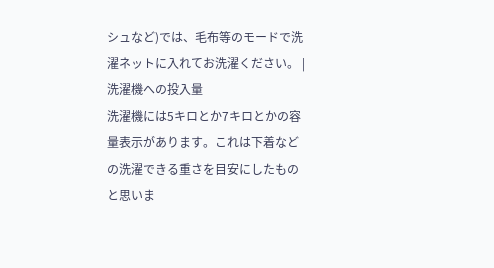シュなど)では、毛布等のモードで洗濯ネットに入れてお洗濯ください。 |
洗濯機への投入量
洗濯機には5キロとか7キロとかの容量表示があります。これは下着などの洗濯できる重さを目安にしたものと思いま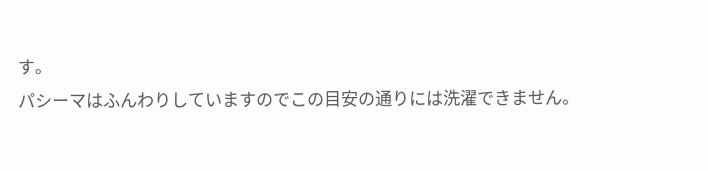す。
パシーマはふんわりしていますのでこの目安の通りには洗濯できません。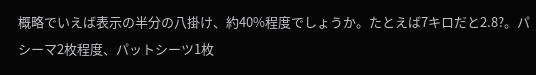概略でいえば表示の半分の八掛け、約40%程度でしょうか。たとえば7キロだと2.8?。パシーマ2枚程度、パットシーツ1枚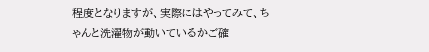程度となりますが、実際にはやってみて、ちゃんと洗濯物が動いているかご確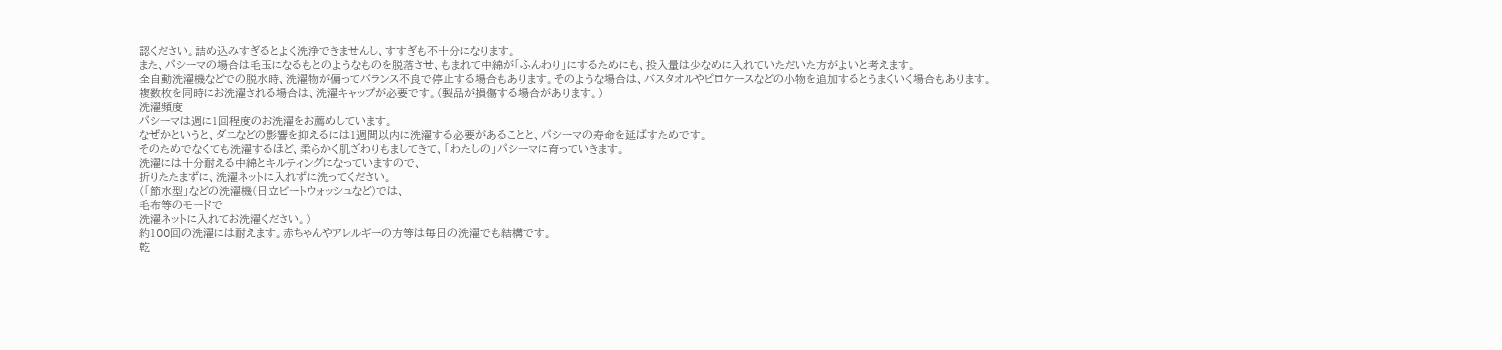認ください。詰め込みすぎるとよく洗浄できませんし、すすぎも不十分になります。
また、パシーマの場合は毛玉になるもとのようなものを脱落させ、もまれて中綿が「ふんわり」にするためにも、投入量は少なめに入れていただいた方がよいと考えます。
全自動洗濯機などでの脱水時、洗濯物が偏ってバランス不良で停止する場合もあります。そのような場合は、バスタオルやピロケースなどの小物を追加するとうまくいく場合もあります。
複数枚を同時にお洗濯される場合は、洗濯キャップが必要です。(製品が損傷する場合があります。)
洗濯頻度
パシーマは週に1回程度のお洗濯をお薦めしています。
なぜかというと、ダニなどの影響を抑えるには1週間以内に洗濯する必要があることと、パシーマの寿命を延ばすためです。
そのためでなくても洗濯するほど、柔らかく肌ざわりもましてきて、「わたしの」パシーマに育っていきます。
洗濯には十分耐える中綿とキルティングになっていますので、
折りたたまずに、洗濯ネットに入れずに洗ってください。
(「節水型」などの洗濯機(日立ビートウォッシュなど)では、
毛布等のモードで
洗濯ネットに入れてお洗濯ください。)
約100回の洗濯には耐えます。赤ちゃんやアレルギーの方等は毎日の洗濯でも結構です。
乾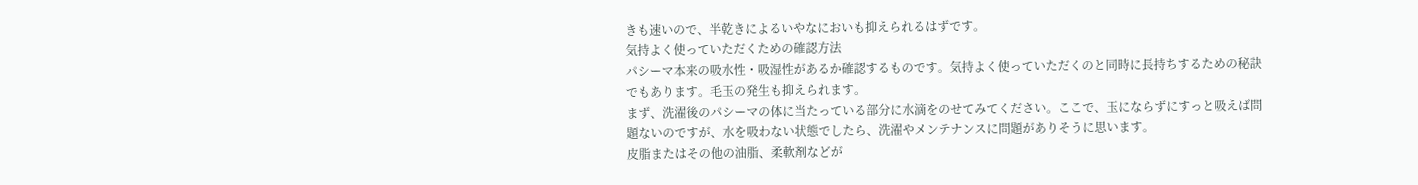きも速いので、半乾きによるいやなにおいも抑えられるはずです。
気持よく使っていただくための確認方法
パシーマ本来の吸水性・吸湿性があるか確認するものです。気持よく使っていただくのと同時に長持ちするための秘訣でもあります。毛玉の発生も抑えられます。
まず、洗濯後のパシーマの体に当たっている部分に水滴をのせてみてください。ここで、玉にならずにすっと吸えば問題ないのですが、水を吸わない状態でしたら、洗濯やメンテナンスに問題がありそうに思います。
皮脂またはその他の油脂、柔軟剤などが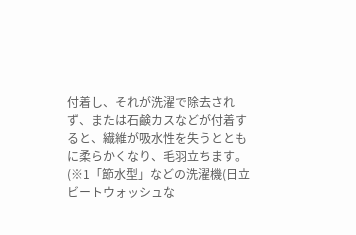付着し、それが洗濯で除去されず、または石鹸カスなどが付着すると、繊維が吸水性を失うとともに柔らかくなり、毛羽立ちます。
(※1「節水型」などの洗濯機(日立ビートウォッシュな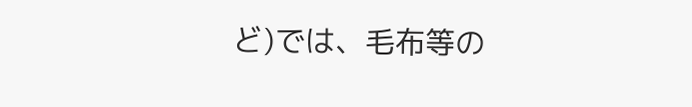ど)では、毛布等の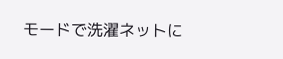モードで洗濯ネットに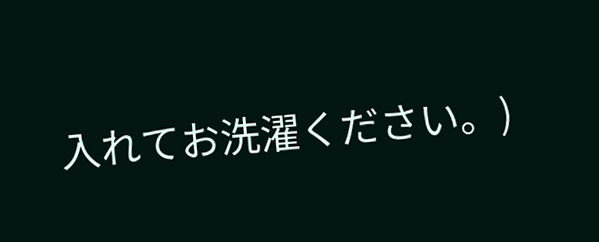入れてお洗濯ください。)